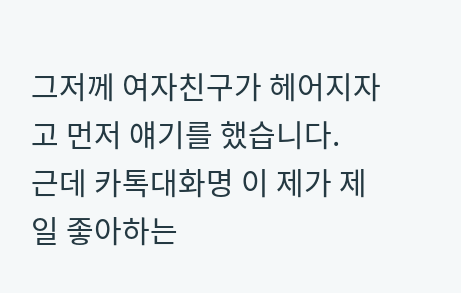그저께 여자친구가 헤어지자고 먼저 얘기를 했습니다.
근데 카톡대화명 이 제가 제일 좋아하는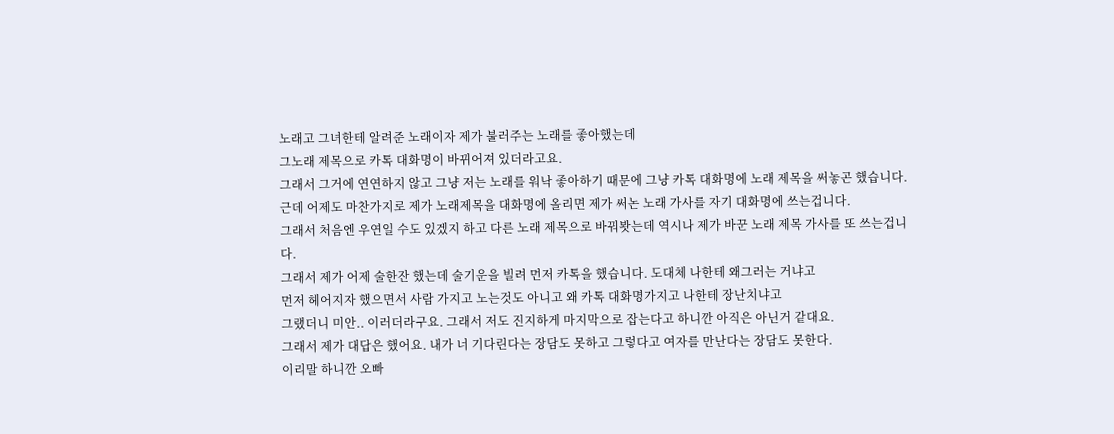노래고 그녀한테 알려준 노래이자 제가 불러주는 노래를 좋아했는데
그노래 제목으로 카톡 대화명이 바뀌어져 있더라고요.
그래서 그거에 연연하지 않고 그냥 저는 노래를 워낙 좋아하기 때문에 그냥 카톡 대화명에 노래 제목을 써놓곤 했습니다.
근데 어제도 마찬가지로 제가 노래제목을 대화명에 올리면 제가 써논 노래 가사를 자기 대화명에 쓰는겁니다.
그래서 처음엔 우연일 수도 있겠지 하고 다른 노래 제목으로 바꿔봣는데 역시나 제가 바꾼 노래 제목 가사를 또 쓰는겁니다.
그래서 제가 어제 술한잔 했는데 술기운을 빌려 먼저 카톡을 했습니다. 도대체 나한테 왜그러는 거냐고
먼저 헤어지자 했으면서 사람 가지고 노는것도 아니고 왜 카톡 대화명가지고 나한테 장난치냐고
그랬더니 미안.. 이러더라구요. 그래서 저도 진지하게 마지막으로 잡는다고 하니깐 아직은 아닌거 같대요.
그래서 제가 대답은 했어요. 내가 너 기다린다는 장담도 못하고 그렇다고 여자를 만난다는 장담도 못한다.
이리말 하니깐 오빠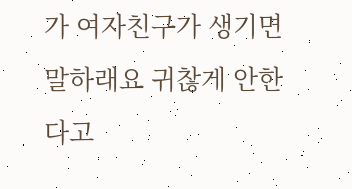가 여자친구가 생기면 말하래요 귀찮게 안한다고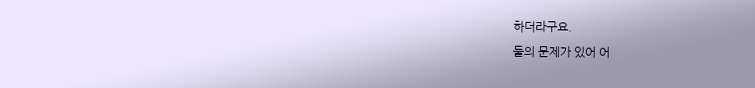하더라구요.
둘의 문제가 있어 어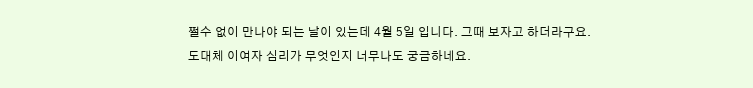쩔수 없이 만나야 되는 날이 있는데 4월 5일 입니다. 그때 보자고 하더라구요.
도대체 이여자 심리가 무엇인지 너무나도 궁금하네요.